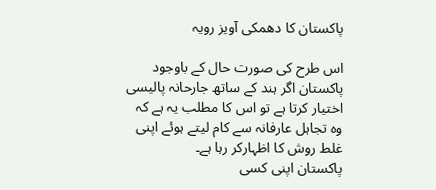پاکستان کا دھمکی آویز رویہ

اس طرح کی صورت حال کے باوجود پاکستان اگر ہند کے ساتھ جارحانہ پالیسی اختیار کرتا ہے تو اس کا مطلب یہ ہے کہ وہ تجاہل عارفانہ سے کام لیتے ہوئے اپنی غلط روش کا اظہارکر رہا ہے۔
پاکستان اپنی کسی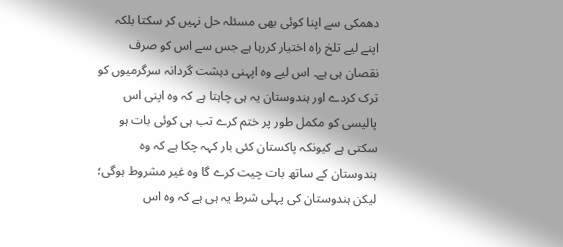دھمکی سے اپنا کوئی بھی مسئلہ حل نہیں کر سکتا بلکہ اپنے لیے تلخ راہ اختیار کررہا ہے جس سے اس کو صرف نقصان ہی ہے۔ اس لیے وہ اپہنی دہشت گردانہ سرگرمیوں کو ترک کردے اور ہندوستان یہ ہی چاہتا ہے کہ وہ اپنی اس پالیسی کو مکمل طور پر ختم کرے تب ہی کوئی بات ہو سکتی ہے کیونکہ پاکستان کئی بار کہہ چکا ہے کہ وہ ہندوستان کے ساتھ بات چیت کرے گا وہ غیر مشروط ہوگی؛ لیکن ہندوستان کی پہلی شرط یہ ہی ہے کہ وہ اس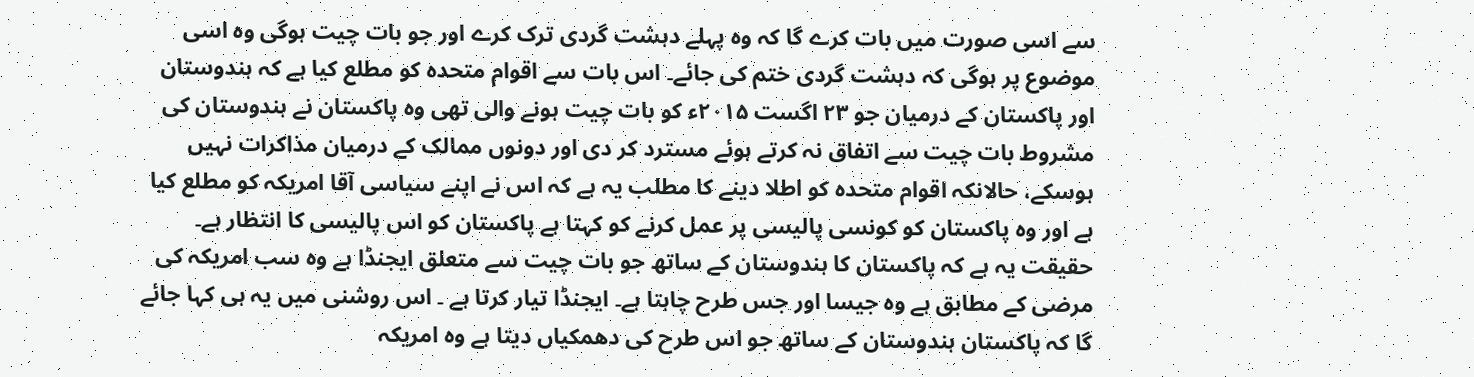سے اسی صورت میں بات کرے گا کہ وہ پہلے دہشت گردی ترک کرے اور جو بات چیت ہوگی وہ اسی موضوع پر ہوگی کہ دہشت گردی ختم کی جائے۔ اس بات سے اقوام متحدہ کو مطلع کیا ہے کہ ہندوستان اور پاکستان کے درمیان جو ۲۳ اگست ۲۰۱۵ء کو بات چیت ہونے والی تھی وہ پاکستان نے ہندوستان کی مشروط بات چیت سے اتفاق نہ کرتے ہوئے مسترد کر دی اور دونوں ممالک کے درمیان مذاکرات نہیں ہوسکے، حالانکہ اقوام متحدہ کو اطلا دینے کا مطلب یہ ہے کہ اس نے اپنے سیاسی آقا امریکہ کو مطلع کیا ہے اور وہ پاکستان کو کونسی پالیسی پر عمل کرنے کو کہتا ہے پاکستان کو اس پالیسی کا انتظار ہے۔ حقیقت یہ ہے کہ پاکستان کا ہندوستان کے ساتھ جو بات چیت سے متعلق ایجنڈا ہے وہ سب امریکہ کی مرضی کے مطابق ہے وہ جیسا اور جس طرح چاہتا ہے۔ ایجنڈا تیار کرتا ہے ۔ اس روشنی میں یہ ہی کہا جائے گا کہ پاکستان ہندوستان کے ساتھ جو اس طرح کی دھمکیاں دیتا ہے وہ امریکہ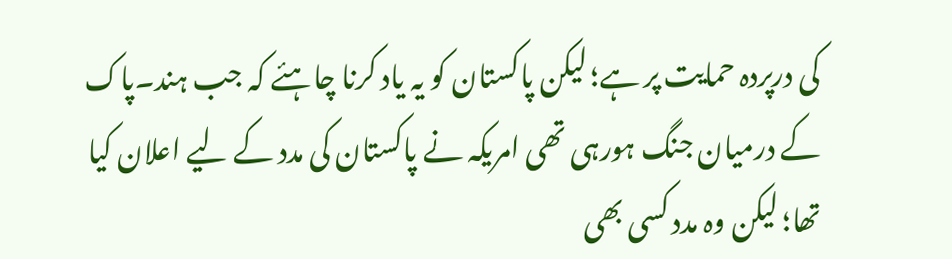کی درپردہ حمایت پر ہے؛ لیکن پاکستان کو یہ یاد کرنا چاہئے کہ جب ہند۔پاک کے درمیان جنگ ہورہی تھی امریکہ نے پاکستان کی مدد کے لیے اعلان کیا تھا؛ لیکن وہ مدد کسی بھی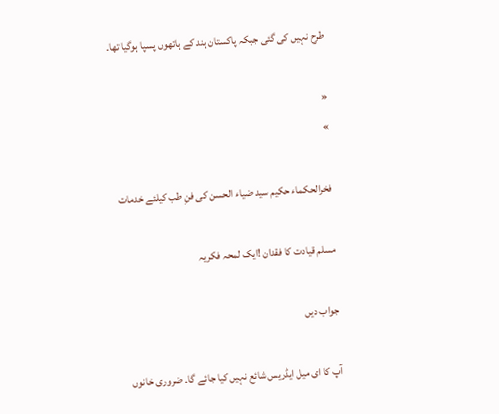طرح نہیں کی گئی جبکہ پاکستان ہند کے ہاتھوں پسپا ہوگیا تھا۔

«
»

فخرالحکماء حکیم سید ضیاء الحسن کی فنِ طب کیلئے خدمات

مسلم قیادت کا فقدان !ایک لمحہ فکریہ

جواب دیں

آپ کا ای میل ایڈریس شائع نہیں کیا جائے گا۔ ضروری خانوں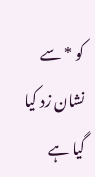کو * سے نشان زد کیا گیا ہے